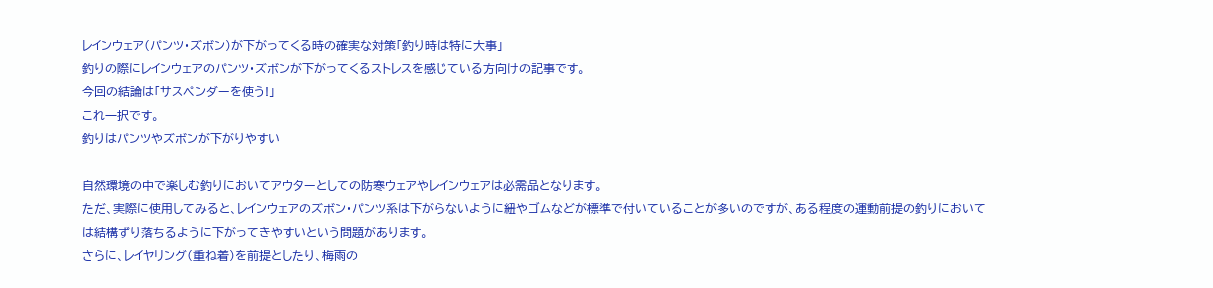レインウェア(パンツ・ズボン)が下がってくる時の確実な対策「釣り時は特に大事」
釣りの際にレインウェアのパンツ・ズボンが下がってくるストレスを感じている方向けの記事です。
今回の結論は「サスペンダーを使う!」
これ一択です。
釣りはパンツやズボンが下がりやすい

自然環境の中で楽しむ釣りにおいてアウターとしての防寒ウェアやレインウェアは必需品となります。
ただ、実際に使用してみると、レインウェアのズボン・パンツ系は下がらないように紐やゴムなどが標準で付いていることが多いのですが、ある程度の運動前提の釣りにおいては結構ずり落ちるように下がってきやすいという問題があります。
さらに、レイヤリング(重ね着)を前提としたり、梅雨の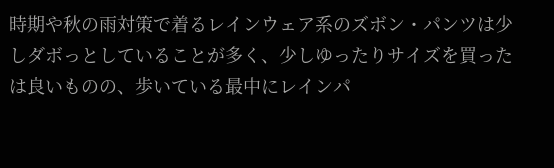時期や秋の雨対策で着るレインウェア系のズボン・パンツは少しダボっとしていることが多く、少しゆったりサイズを買ったは良いものの、歩いている最中にレインパ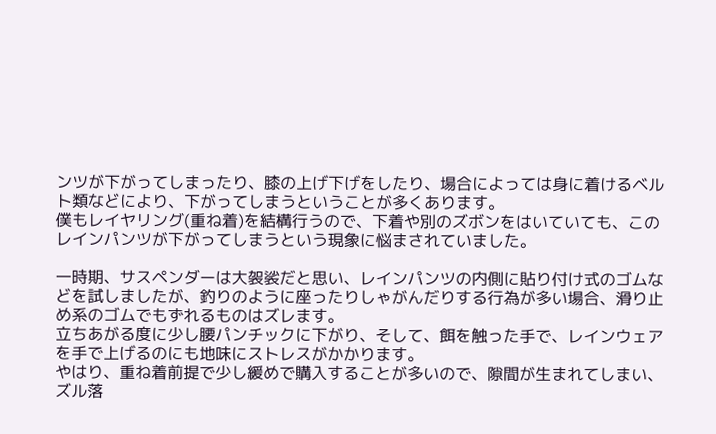ンツが下がってしまったり、膝の上げ下げをしたり、場合によっては身に着けるベルト類などにより、下がってしまうということが多くあります。
僕もレイヤリング(重ね着)を結構行うので、下着や別のズボンをはいていても、このレインパンツが下がってしまうという現象に悩まされていました。

一時期、サスペンダーは大袈裟だと思い、レインパンツの内側に貼り付け式のゴムなどを試しましたが、釣りのように座ったりしゃがんだりする行為が多い場合、滑り止め系のゴムでもずれるものはズレます。
立ちあがる度に少し腰パンチックに下がり、そして、餌を触った手で、レインウェアを手で上げるのにも地味にストレスがかかります。
やはり、重ね着前提で少し緩めで購入することが多いので、隙間が生まれてしまい、ズル落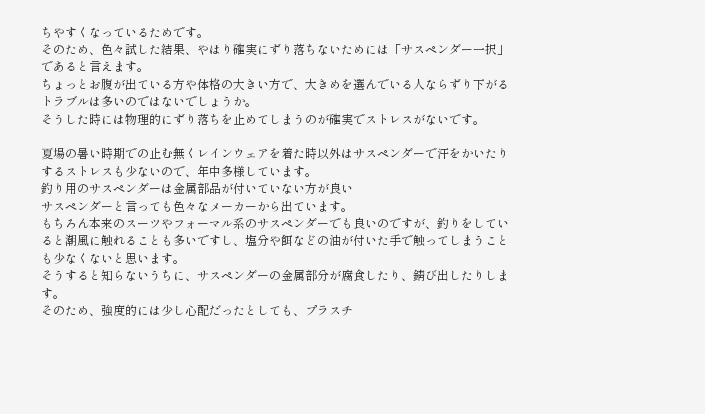ちやすくなっているためです。
そのため、色々試した結果、やはり確実にずり落ちないためには「サスペンダー一択」であると言えます。
ちょっとお腹が出ている方や体格の大きい方で、大きめを選んでいる人ならずり下がるトラブルは多いのではないでしょうか。
そうした時には物理的にずり落ちを止めてしまうのが確実でストレスがないです。

夏場の暑い時期での止む無くレインウェアを着た時以外はサスペンダーで汗をかいたりするストレスも少ないので、年中多様しています。
釣り用のサスペンダーは金属部品が付いていない方が良い
サスペンダーと言っても色々なメーカーから出ています。
もちろん本来のスーツやフォーマル系のサスペンダーでも良いのですが、釣りをしていると潮風に触れることも多いですし、塩分や餌などの油が付いた手で触ってしまうことも少なくないと思います。
そうすると知らないうちに、サスペンダーの金属部分が腐食したり、錆び出したりします。
そのため、強度的には少し心配だったとしても、プラスチ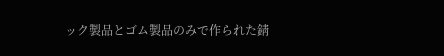ック製品とゴム製品のみで作られた錆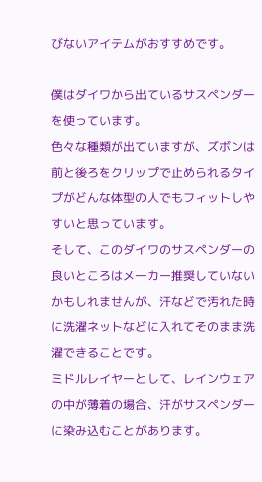びないアイテムがおすすめです。

僕はダイワから出ているサスペンダーを使っています。
色々な種類が出ていますが、ズボンは前と後ろをクリップで止められるタイプがどんな体型の人でもフィットしやすいと思っています。
そして、このダイワのサスペンダーの良いところはメーカー推奨していないかもしれませんが、汗などで汚れた時に洗濯ネットなどに入れてそのまま洗濯できることです。
ミドルレイヤーとして、レインウェアの中が薄着の場合、汗がサスペンダーに染み込むことがあります。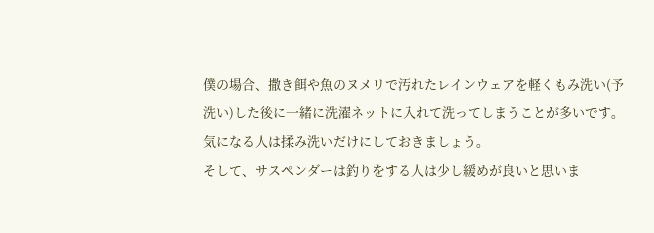僕の場合、撒き餌や魚のヌメリで汚れたレインウェアを軽くもみ洗い(予洗い)した後に一緒に洗濯ネットに入れて洗ってしまうことが多いです。
気になる人は揉み洗いだけにしておきましょう。
そして、サスペンダーは釣りをする人は少し緩めが良いと思いま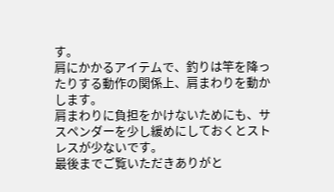す。
肩にかかるアイテムで、釣りは竿を降ったりする動作の関係上、肩まわりを動かします。
肩まわりに負担をかけないためにも、サスペンダーを少し緩めにしておくとストレスが少ないです。
最後までご覧いただきありがと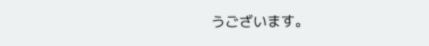うございます。